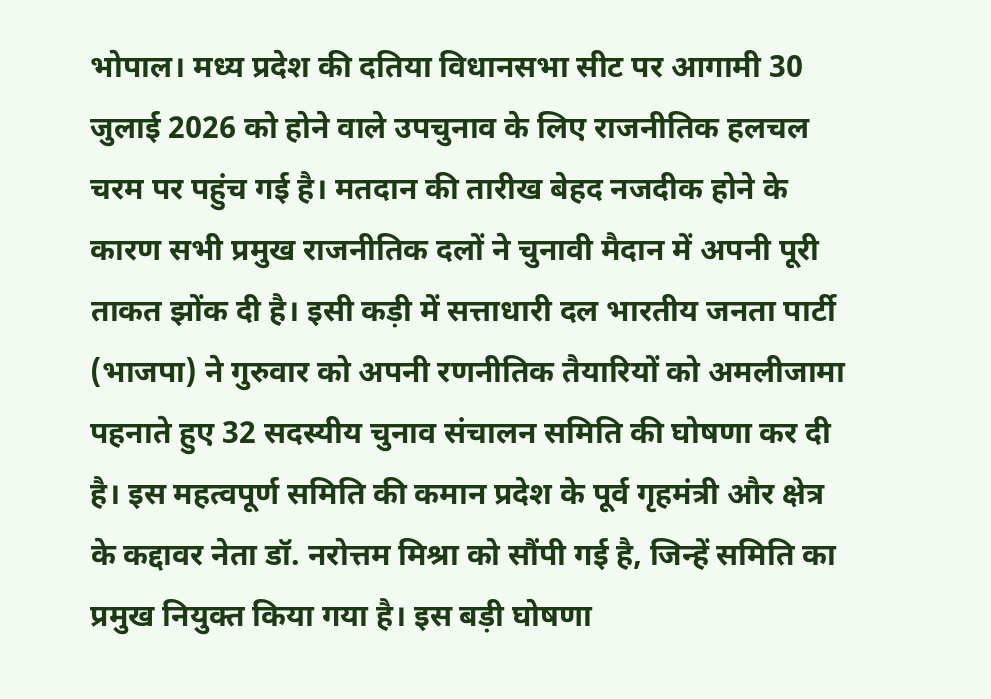भोपाल। मध्य प्रदेश की दतिया विधानसभा सीट पर आगामी 30 जुलाई 2026 को होने वाले उपचुनाव के लिए राजनीतिक हलचल चरम पर पहुंच गई है। मतदान की तारीख बेहद नजदीक होने के कारण सभी प्रमुख राजनीतिक दलों ने चुनावी मैदान में अपनी पूरी ताकत झोंक दी है। इसी कड़ी में सत्ताधारी दल भारतीय जनता पार्टी (भाजपा) ने गुरुवार को अपनी रणनीतिक तैयारियों को अमलीजामा पहनाते हुए 32 सदस्यीय चुनाव संचालन समिति की घोषणा कर दी है। इस महत्वपूर्ण समिति की कमान प्रदेश के पूर्व गृहमंत्री और क्षेत्र के कद्दावर नेता डॉ. नरोत्तम मिश्रा को सौंपी गई है, जिन्हें समिति का प्रमुख नियुक्त किया गया है। इस बड़ी घोषणा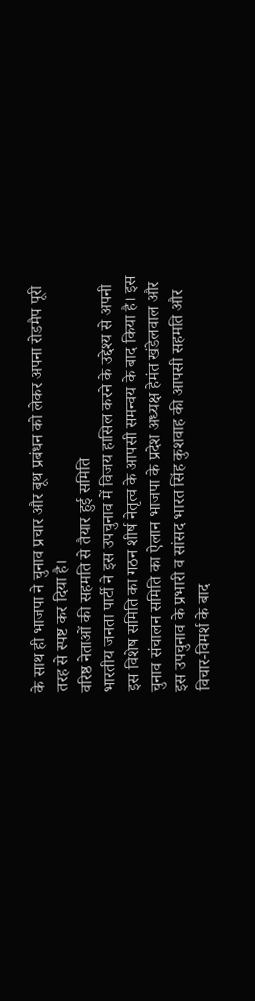के साथ ही भाजपा ने चुनाव प्रचार और बूथ प्रबंधन को लेकर अपना रोडमैप पूरी तरह से स्पष्ट कर दिया है।
वरिष्ठ नेताओं की सहमति से तैयार हुई समिति
भारतीय जनता पार्टी ने इस उपचुनाव में विजय हासिल करने के उद्देश्य से अपनी इस विशेष समिति का गठन शीर्ष नेतृत्व के आपसी समन्वय के बाद किया है। इस चुनाव संचालन समिति का ऐलान भाजपा के प्रदेश अध्यक्ष हेमंत खंडेलवाल और इस उपचुनाव के प्रभारी व सांसद भारत सिंह कुशवाह की आपसी सहमति और विचार-विमर्श के बाद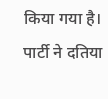किया गया है। पार्टी ने दतिया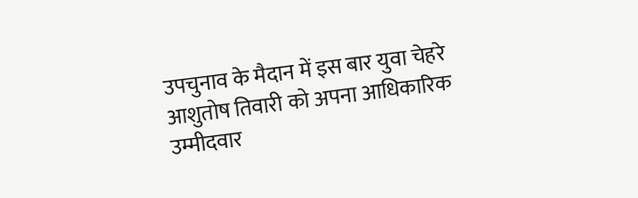उपचुनाव के मैदान में इस बार युवा चेहरे आशुतोष तिवारी को अपना आधिकारिक उम्मीदवार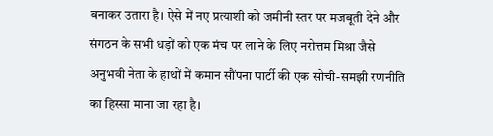बनाकर उतारा है। ऐसे में नए प्रत्याशी को जमीनी स्तर पर मजबूती देने और संगठन के सभी धड़ों को एक मंच पर लाने के लिए नरोत्तम मिश्रा जैसे अनुभवी नेता के हाथों में कमान सौंपना पार्टी की एक सोची-समझी रणनीति का हिस्सा माना जा रहा है।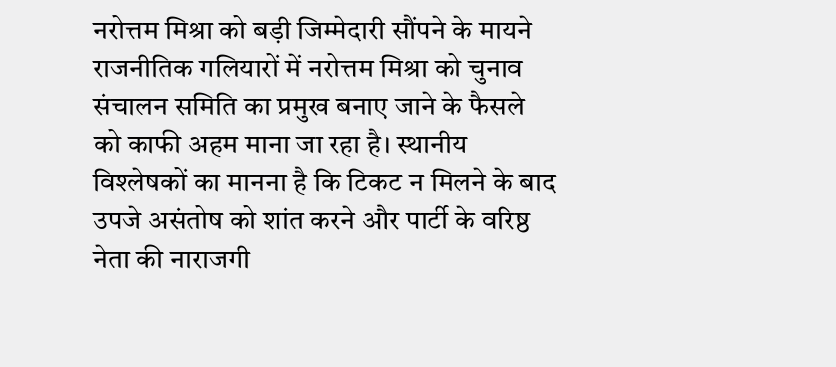नरोत्तम मिश्रा को बड़ी जिम्मेदारी सौंपने के मायने
राजनीतिक गलियारों में नरोत्तम मिश्रा को चुनाव संचालन समिति का प्रमुख बनाए जाने के फैसले को काफी अहम माना जा रहा है। स्थानीय विश्लेषकों का मानना है कि टिकट न मिलने के बाद उपजे असंतोष को शांत करने और पार्टी के वरिष्ठ नेता की नाराजगी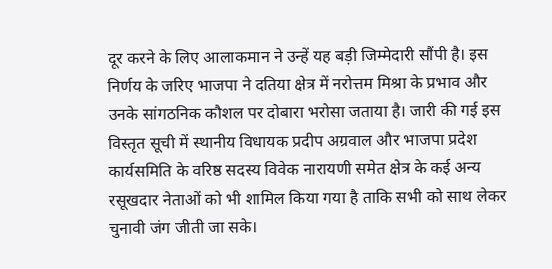दूर करने के लिए आलाकमान ने उन्हें यह बड़ी जिम्मेदारी सौंपी है। इस निर्णय के जरिए भाजपा ने दतिया क्षेत्र में नरोत्तम मिश्रा के प्रभाव और उनके सांगठनिक कौशल पर दोबारा भरोसा जताया है। जारी की गई इस विस्तृत सूची में स्थानीय विधायक प्रदीप अग्रवाल और भाजपा प्रदेश कार्यसमिति के वरिष्ठ सदस्य विवेक नारायणी समेत क्षेत्र के कई अन्य रसूखदार नेताओं को भी शामिल किया गया है ताकि सभी को साथ लेकर चुनावी जंग जीती जा सके।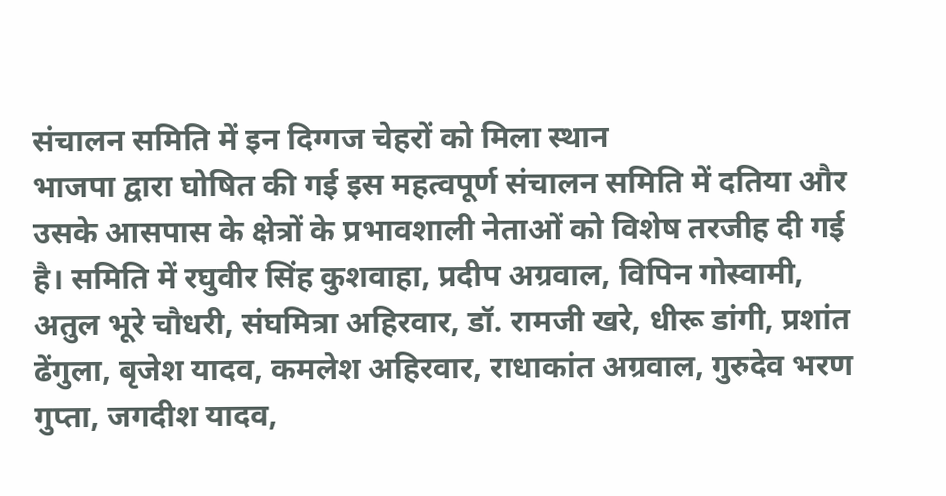संचालन समिति में इन दिग्गज चेहरों को मिला स्थान
भाजपा द्वारा घोषित की गई इस महत्वपूर्ण संचालन समिति में दतिया और उसके आसपास के क्षेत्रों के प्रभावशाली नेताओं को विशेष तरजीह दी गई है। समिति में रघुवीर सिंह कुशवाहा, प्रदीप अग्रवाल, विपिन गोस्वामी, अतुल भूरे चौधरी, संघमित्रा अहिरवार, डॉ. रामजी खरे, धीरू डांगी, प्रशांत ढेंगुला, बृजेश यादव, कमलेश अहिरवार, राधाकांत अग्रवाल, गुरुदेव भरण गुप्ता, जगदीश यादव,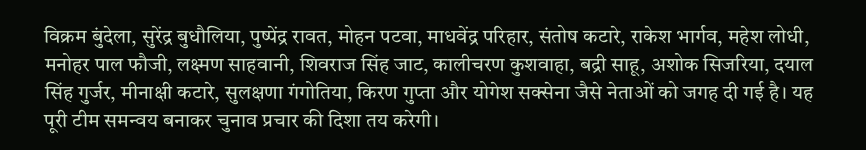विक्रम बुंदेला, सुरेंद्र बुधौलिया, पुष्पेंद्र रावत, मोहन पटवा, माधवेंद्र परिहार, संतोष कटारे, राकेश भार्गव, महेश लोधी, मनोहर पाल फौजी, लक्ष्मण साहवानी, शिवराज सिंह जाट, कालीचरण कुशवाहा, बद्री साहू, अशोक सिजरिया, दयाल सिंह गुर्जर, मीनाक्षी कटारे, सुलक्षणा गंगोतिया, किरण गुप्ता और योगेश सक्सेना जैसे नेताओं को जगह दी गई है। यह पूरी टीम समन्वय बनाकर चुनाव प्रचार की दिशा तय करेगी।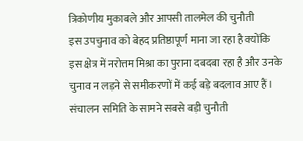त्रिकोणीय मुकाबले और आपसी तालमेल की चुनौती
इस उपचुनाव को बेहद प्रतिष्ठापूर्ण माना जा रहा है क्योंकि इस क्षेत्र में नरोत्तम मिश्रा का पुराना दबदबा रहा है और उनके चुनाव न लड़ने से समीकरणों में कई बड़े बदलाव आए हैं। संचालन समिति के सामने सबसे बड़ी चुनौती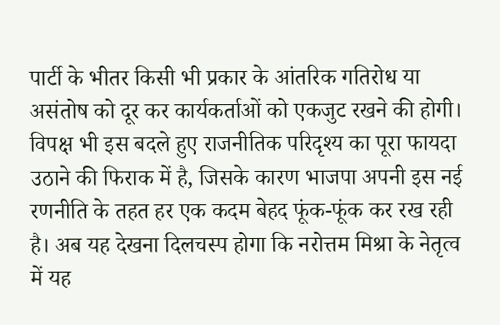पार्टी के भीतर किसी भी प्रकार के आंतरिक गतिरोध या असंतोष को दूर कर कार्यकर्ताओं को एकजुट रखने की होगी। विपक्ष भी इस बदले हुए राजनीतिक परिदृश्य का पूरा फायदा उठाने की फिराक में है, जिसके कारण भाजपा अपनी इस नई रणनीति के तहत हर एक कदम बेहद फूंक-फूंक कर रख रही है। अब यह देखना दिलचस्प होगा कि नरोत्तम मिश्रा के नेतृत्व में यह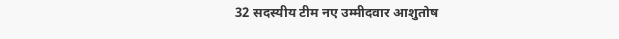32 सदस्यीय टीम नए उम्मीदवार आशुतोष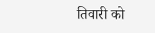तिवारी को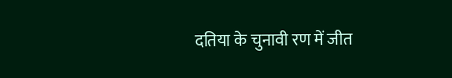दतिया के चुनावी रण में जीत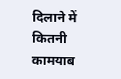दिलाने में कितनी कामयाब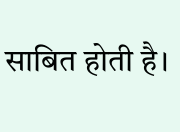साबित होती है।